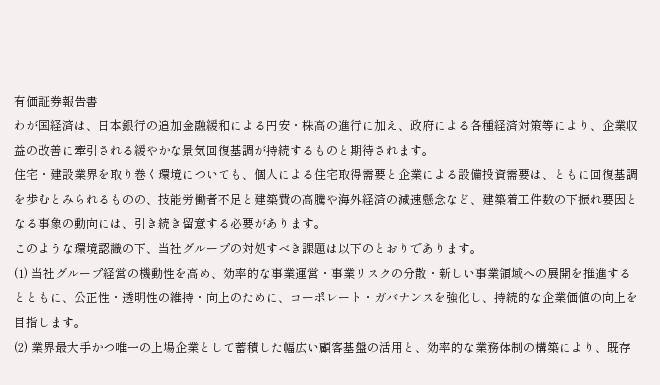有価証券報告書
わが国経済は、日本銀行の追加金融緩和による円安・株高の進行に加え、政府による各種経済対策等により、企業収益の改善に牽引される緩やかな景気回復基調が持続するものと期待されます。
住宅・建設業界を取り巻く環境についても、個人による住宅取得需要と企業による設備投資需要は、ともに回復基調を歩むとみられるものの、技能労働者不足と建築費の高騰や海外経済の減速懸念など、建築着工件数の下振れ要因となる事象の動向には、引き続き留意する必要があります。
このような環境認識の下、当社グループの対処すべき課題は以下のとおりであります。
(1) 当社グループ経営の機動性を高め、効率的な事業運営・事業リスクの分散・新しい事業領域への展開を推進するとともに、公正性・透明性の維持・向上のために、コーポレート・ガバナンスを強化し、持続的な企業価値の向上を目指します。
(2) 業界最大手かつ唯一の上場企業として蓄積した幅広い顧客基盤の活用と、効率的な業務体制の構築により、既存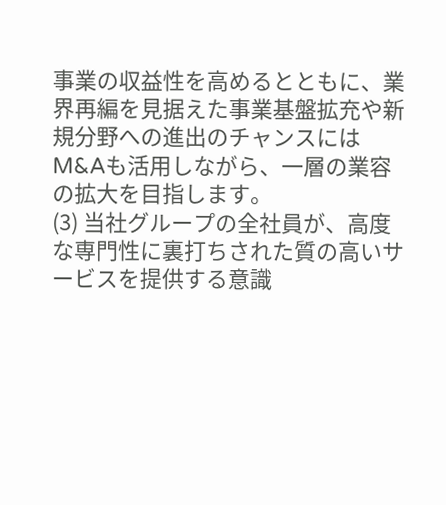事業の収益性を高めるとともに、業界再編を見据えた事業基盤拡充や新規分野への進出のチャンスにはM&Aも活用しながら、一層の業容の拡大を目指します。
(3) 当社グループの全社員が、高度な専門性に裏打ちされた質の高いサービスを提供する意識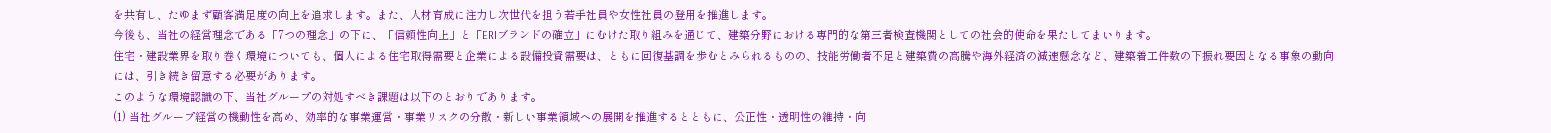を共有し、たゆまず顧客満足度の向上を追求します。また、人材育成に注力し次世代を担う若手社員や女性社員の登用を推進します。
今後も、当社の経営理念である「7つの理念」の下に、「信頼性向上」と「ERIブランドの確立」にむけた取り組みを通じて、建築分野における専門的な第三者検査機関としての社会的使命を果たしてまいります。
住宅・建設業界を取り巻く環境についても、個人による住宅取得需要と企業による設備投資需要は、ともに回復基調を歩むとみられるものの、技能労働者不足と建築費の高騰や海外経済の減速懸念など、建築着工件数の下振れ要因となる事象の動向には、引き続き留意する必要があります。
このような環境認識の下、当社グループの対処すべき課題は以下のとおりであります。
(1) 当社グループ経営の機動性を高め、効率的な事業運営・事業リスクの分散・新しい事業領域への展開を推進するとともに、公正性・透明性の維持・向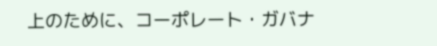上のために、コーポレート・ガバナ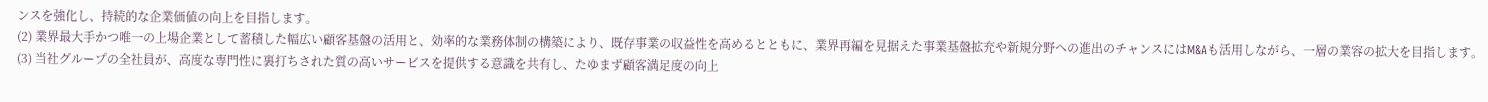ンスを強化し、持続的な企業価値の向上を目指します。
(2) 業界最大手かつ唯一の上場企業として蓄積した幅広い顧客基盤の活用と、効率的な業務体制の構築により、既存事業の収益性を高めるとともに、業界再編を見据えた事業基盤拡充や新規分野への進出のチャンスにはM&Aも活用しながら、一層の業容の拡大を目指します。
(3) 当社グループの全社員が、高度な専門性に裏打ちされた質の高いサービスを提供する意識を共有し、たゆまず顧客満足度の向上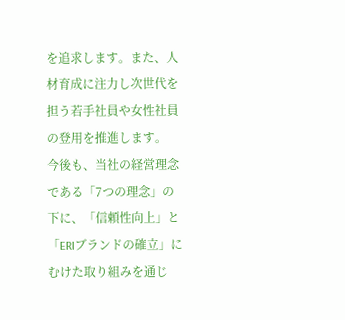を追求します。また、人材育成に注力し次世代を担う若手社員や女性社員の登用を推進します。
今後も、当社の経営理念である「7つの理念」の下に、「信頼性向上」と「ERIブランドの確立」にむけた取り組みを通じ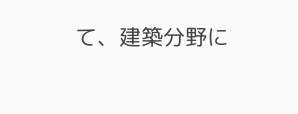て、建築分野に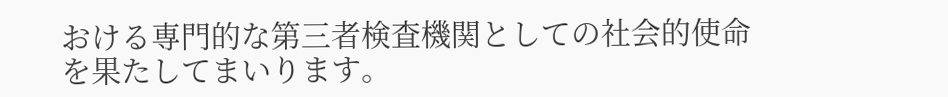おける専門的な第三者検査機関としての社会的使命を果たしてまいります。